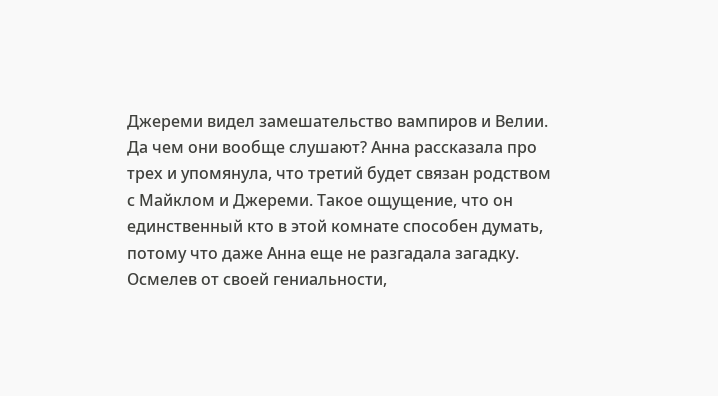Джереми видел замешательство вампиров и Велии. Да чем они вообще слушают? Анна рассказала про трех и упомянула, что третий будет связан родством с Майклом и Джереми. Такое ощущение, что он единственный кто в этой комнате способен думать, потому что даже Анна еще не разгадала загадку. Осмелев от своей гениальности,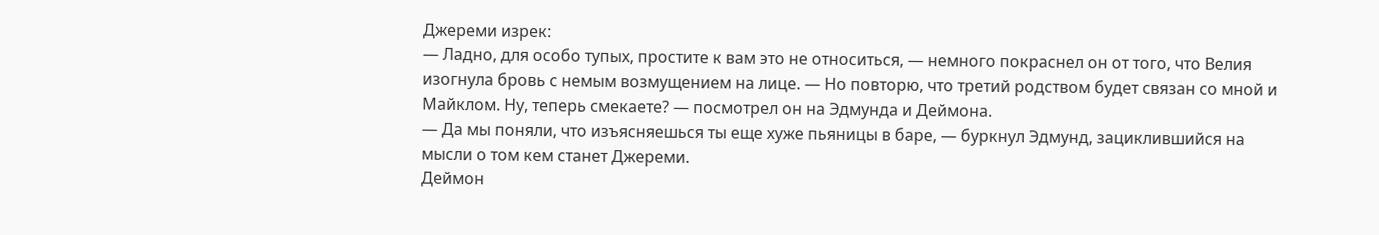Джереми изрек:
— Ладно, для особо тупых, простите к вам это не относиться, — немного покраснел он от того, что Велия изогнула бровь с немым возмущением на лице. — Но повторю, что третий родством будет связан со мной и Майклом. Ну, теперь смекаете? — посмотрел он на Эдмунда и Деймона.
— Да мы поняли, что изъясняешься ты еще хуже пьяницы в баре, — буркнул Эдмунд, зациклившийся на мысли о том кем станет Джереми.
Деймон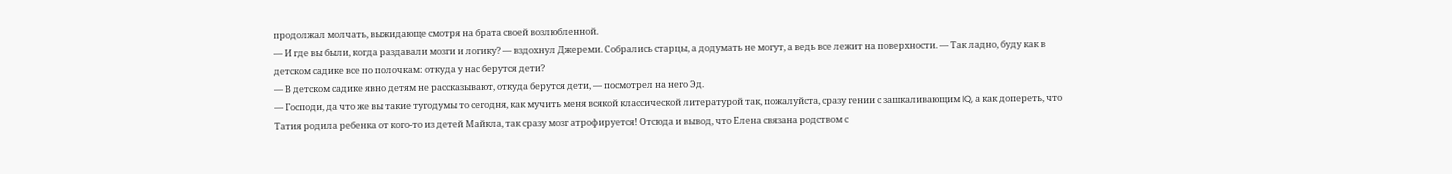продолжал молчать, выжидающе смотря на брата своей возлюбленной.
— И где вы были, когда раздавали мозги и логику? — вздохнул Джереми. Собрались старцы, а додумать не могут, а ведь все лежит на поверхности. — Так ладно, буду как в детском садике все по полочкам: откуда у нас берутся дети?
— В детском садике явно детям не рассказывают, откуда берутся дети, — посмотрел на него Эд.
— Господи, да что же вы такие тугодумы то сегодня, как мучить меня всякой классической литературой так, пожалуйста, сразу гении с зашкаливающим IQ, а как допереть, что Татия родила ребенка от кого-то из детей Майкла, так сразу мозг атрофируется! Отсюда и вывод, что Елена связана родством с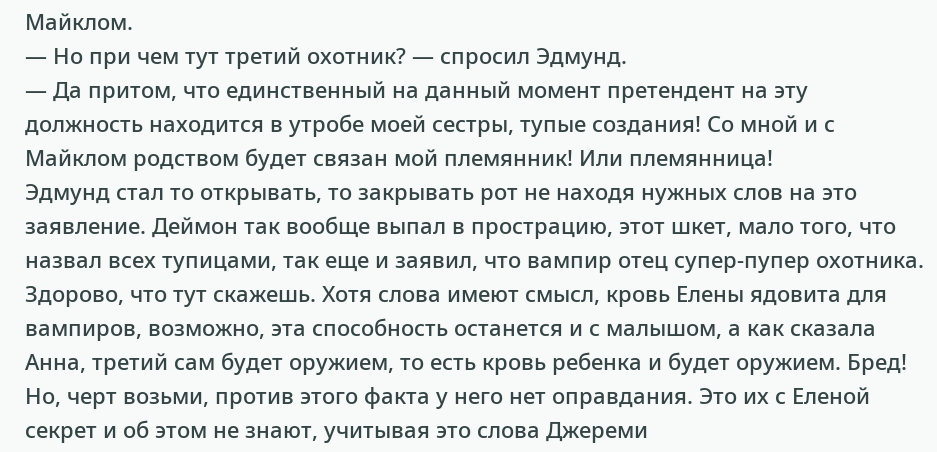Майклом.
— Но при чем тут третий охотник? — спросил Эдмунд.
— Да притом, что единственный на данный момент претендент на эту должность находится в утробе моей сестры, тупые создания! Со мной и с Майклом родством будет связан мой племянник! Или племянница!
Эдмунд стал то открывать, то закрывать рот не находя нужных слов на это заявление. Деймон так вообще выпал в прострацию, этот шкет, мало того, что назвал всех тупицами, так еще и заявил, что вампир отец супер-пупер охотника. Здорово, что тут скажешь. Хотя слова имеют смысл, кровь Елены ядовита для вампиров, возможно, эта способность останется и с малышом, а как сказала Анна, третий сам будет оружием, то есть кровь ребенка и будет оружием. Бред! Но, черт возьми, против этого факта у него нет оправдания. Это их с Еленой секрет и об этом не знают, учитывая это слова Джереми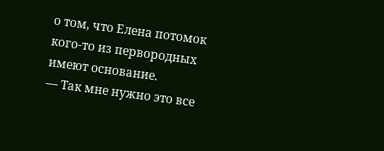о том, что Елена потомок кого-то из первородных имеют основание.
— Так мне нужно это все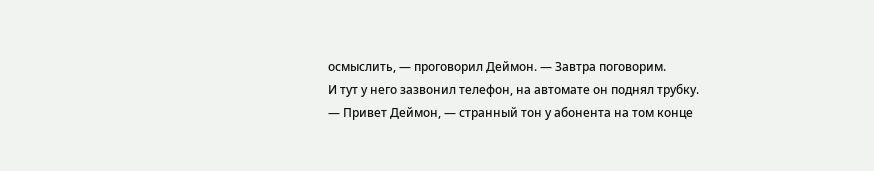осмыслить, — проговорил Деймон. — Завтра поговорим.
И тут у него зазвонил телефон, на автомате он поднял трубку.
— Привет Деймон, — странный тон у абонента на том конце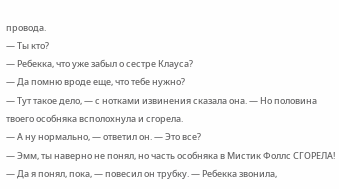провода.
— Ты кто?
— Ребекка, что уже забыл о сестре Клауса?
— Да помню вроде еще, что тебе нужно?
— Тут такое дело, — с нотками извинения сказала она. — Но половина твоего особняка всполохнула и сгорела.
— А ну нормально, — ответил он. — Это все?
— Эмм, ты наверно не понял, но часть особняка в Мистик Фоллс СГОРЕЛА!
— Да я понял, пока, — повесил он трубку. — Ребекка звонила,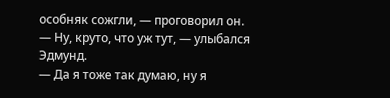особняк сожгли, — проговорил он.
— Ну, круто, что уж тут, — улыбался Эдмунд.
— Да я тоже так думаю, ну я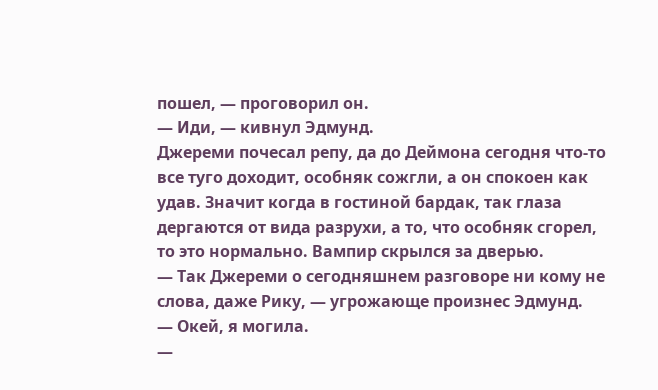пошел, — проговорил он.
— Иди, — кивнул Эдмунд.
Джереми почесал репу, да до Деймона сегодня что-то все туго доходит, особняк сожгли, а он спокоен как удав. Значит когда в гостиной бардак, так глаза дергаются от вида разрухи, а то, что особняк сгорел, то это нормально. Вампир скрылся за дверью.
— Так Джереми о сегодняшнем разговоре ни кому не слова, даже Рику, — угрожающе произнес Эдмунд.
— Окей, я могила.
—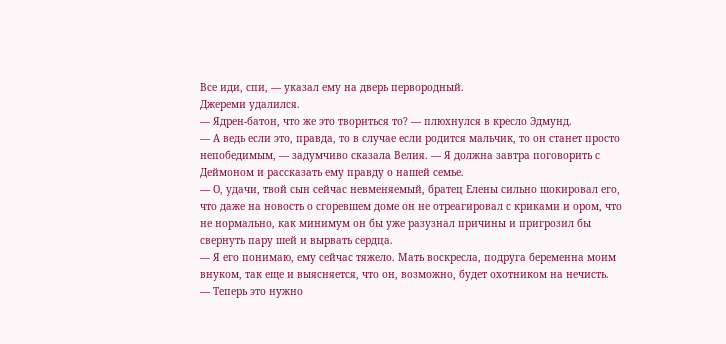Все иди, спи, — указал ему на дверь первородный.
Джереми удалился.
— Ядрен-батон, что же это твориться то? — плюхнулся в кресло Эдмунд.
— А ведь если это, правда, то в случае если родится мальчик, то он станет просто непобедимым, — задумчиво сказала Велия. — Я должна завтра поговорить с Деймоном и рассказать ему правду о нашей семье.
— О, удачи, твой сын сейчас невменяемый, братец Елены сильно шокировал его, что даже на новость о сгоревшем доме он не отреагировал с криками и ором, что не нормально, как минимум он бы уже разузнал причины и пригрозил бы свернуть пару шей и вырвать сердца.
— Я его понимаю, ему сейчас тяжело. Мать воскресла, подруга беременна моим внуком, так еще и выясняется, что он, возможно, будет охотником на нечисть.
— Теперь это нужно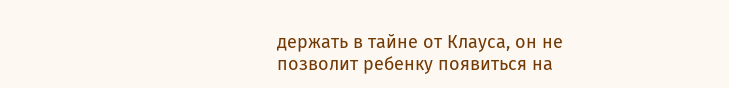держать в тайне от Клауса, он не позволит ребенку появиться на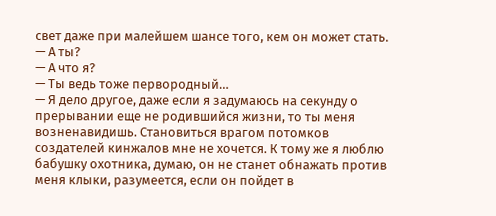свет даже при малейшем шансе того, кем он может стать.
— А ты?
— А что я?
— Ты ведь тоже первородный…
— Я дело другое, даже если я задумаюсь на секунду о прерывании еще не родившийся жизни, то ты меня возненавидишь. Становиться врагом потомков создателей кинжалов мне не хочется. К тому же я люблю бабушку охотника, думаю, он не станет обнажать против меня клыки, разумеется, если он пойдет в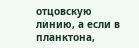отцовскую линию, а если в планктона,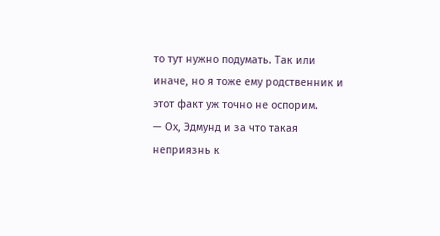то тут нужно подумать. Так или иначе, но я тоже ему родственник и этот факт уж точно не оспорим.
— Ох, Эдмунд и за что такая неприязнь к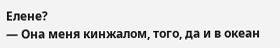Елене?
— Она меня кинжалом, того, да и в океан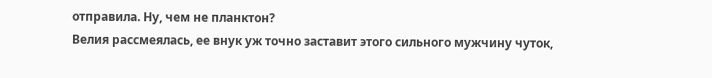отправила. Ну, чем не планктон?
Велия рассмеялась, ее внук уж точно заставит этого сильного мужчину чуток,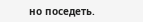но поседеть.